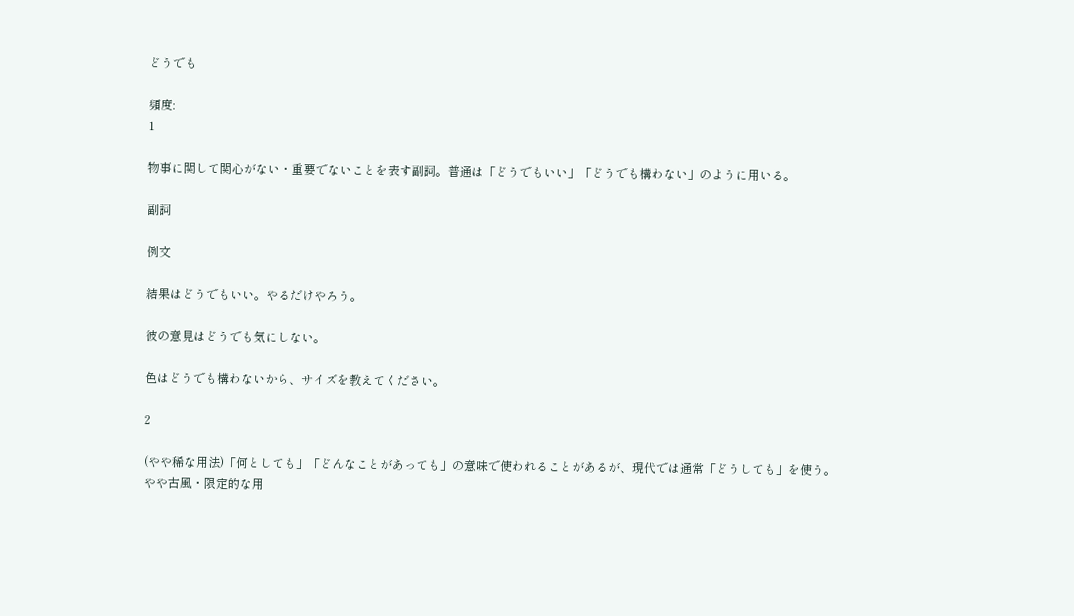どうでも

頻度:
1

物事に関して関心がない・重要でないことを表す副詞。普通は「どうでもいい」「どうでも構わない」のように用いる。

副詞

例文

結果はどうでもいい。やるだけやろう。

彼の意見はどうでも気にしない。

色はどうでも構わないから、サイズを教えてください。

2

(やや稀な用法)「何としても」「どんなことがあっても」の意味で使われることがあるが、現代では通常「どうしても」を使う。やや古風・限定的な用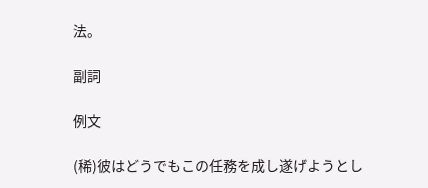法。

副詞

例文

(稀)彼はどうでもこの任務を成し遂げようとし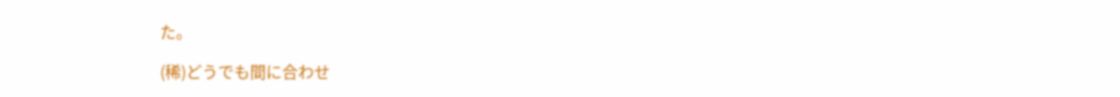た。

(稀)どうでも間に合わせ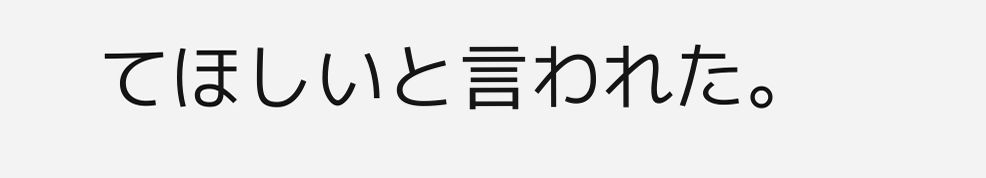てほしいと言われた。